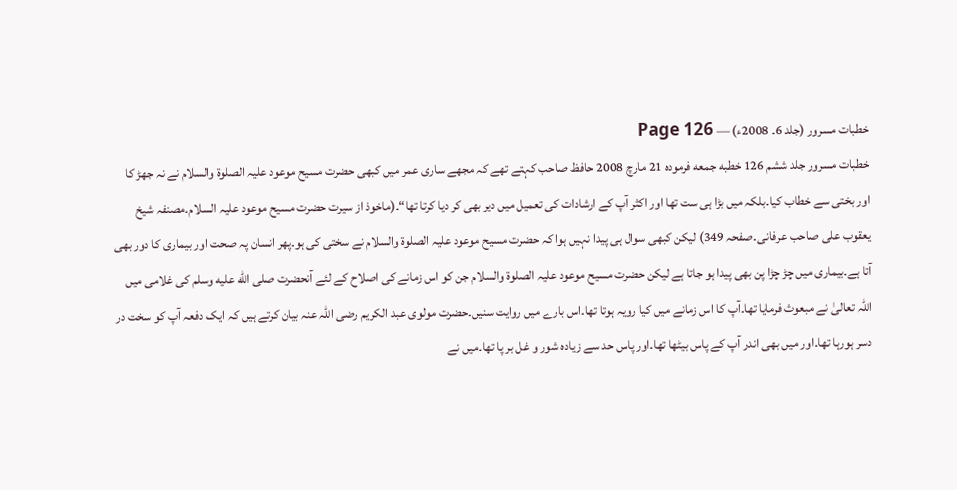خطبات مسرور (جلد 6۔ 2008ء) — Page 126
خطبات مسرور جلد ششم 126 خطبه جمعه فرموده 21 مارچ 2008 حافظ صاحب کہتے تھے کہ مجھے ساری عمر میں کبھی حضرت مسیح موعود علیہ الصلوۃ والسلام نے نہ جھڑ کا اور بختی سے خطاب کیا۔بلکہ میں بڑا ہی ست تھا اور اکثر آپ کے ارشادات کی تعمیل میں دیر بھی کر دیا کرتا تھا“۔(ماخوذ از سیرت حضرت مسیح موعود علیہ السلام۔مصنفہ شیخ یعقوب علی صاحب عرفانی۔صفحہ 349) لیکن کبھی سوال ہی پیدا نہیں ہوا کہ حضرت مسیح موعود علیہ الصلوۃ والسلام نے سختی کی ہو۔پھر انسان پہ صحت اور بیماری کا دور بھی آتا ہے۔بیماری میں چڑ چڑا پن بھی پیدا ہو جاتا ہے لیکن حضرت مسیح موعود علیہ الصلوۃ والسلام جن کو اس زمانے کی اصلاح کے لئے آنحضرت صلى الله عليه وسلم کی غلامی میں اللہ تعالیٰ نے مبعوث فرمایا تھا۔آپ کا اس زمانے میں کیا رویہ ہوتا تھا۔اس بارے میں روایت سنیں۔حضرت مولوی عبد الکریم رضی اللہ عنہ بیان کرتے ہیں کہ ایک دفعہ آپ کو سخت در دسر ہورہا تھا۔اور میں بھی اندر آپ کے پاس بیٹھا تھا۔اور پاس حد سے زیادہ شور و غل بر پا تھا۔میں نے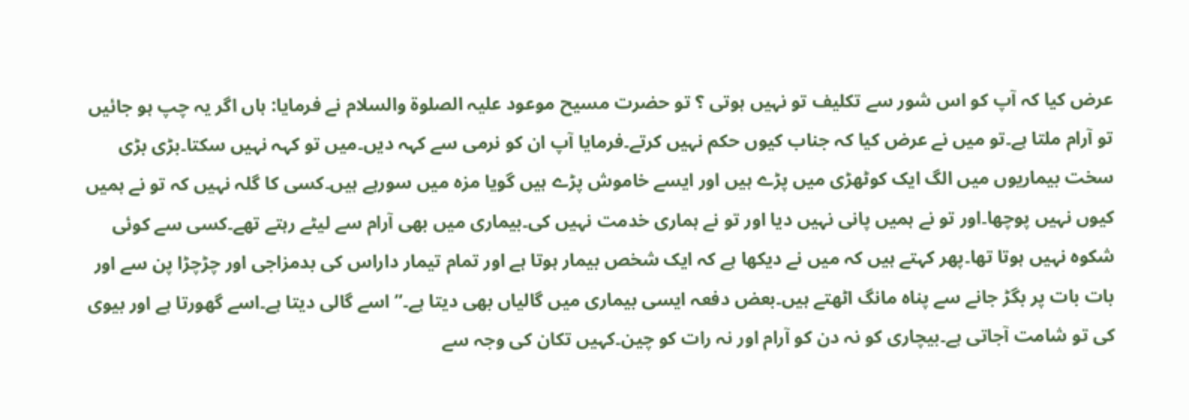عرض کیا کہ آپ کو اس شور سے تکلیف تو نہیں ہوتی ؟ تو حضرت مسیح موعود علیہ الصلوۃ والسلام نے فرمایا: ہاں اگر یہ چپ ہو جائیں تو آرام ملتا ہے۔تو میں نے عرض کیا کہ جناب کیوں حکم نہیں کرتے۔فرمایا آپ ان کو نرمی سے کہہ دیں۔میں تو کہہ نہیں سکتا۔بڑی بڑی سخت بیماریوں میں الگ ایک کوٹھڑی میں پڑے ہیں اور ایسے خاموش پڑے ہیں گویا مزہ میں سورہے ہیں۔کسی کا گلہ نہیں کہ تو نے ہمیں کیوں نہیں پوچھا۔اور تو نے ہمیں پانی نہیں دیا اور تو نے ہماری خدمت نہیں کی۔بیماری میں بھی آرام سے لیٹے رہتے تھے۔کسی سے کوئی شکوہ نہیں ہوتا تھا۔پھر کہتے ہیں کہ میں نے دیکھا ہے کہ ایک شخص بیمار ہوتا ہے اور تمام تیمار داراس کی بدمزاجی اور چڑچڑا پن سے اور بات بات پر بگڑ جانے سے پناہ مانگ اٹھتے ہیں۔بعض دفعہ ایسی بیماری میں گالیاں بھی دیتا ہے۔” اسے گالی دیتا ہے۔اسے گھورتا ہے اور بیوی کی تو شامت آجاتی ہے۔بیچاری کو نہ دن کو آرام اور نہ رات کو چین۔کہیں تکان کی وجہ سے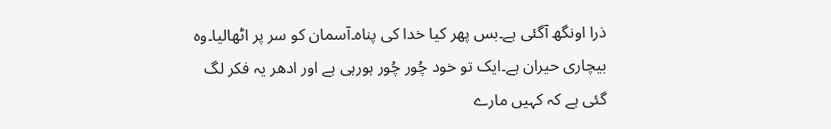ذرا اونگھ آگئی ہے۔بس پھر کیا خدا کی پناہ۔آسمان کو سر پر اٹھالیا۔وہ بیچاری حیران ہے۔ایک تو خود چُور چُور ہورہی ہے اور ادھر یہ فکر لگ گئی ہے کہ کہیں مارے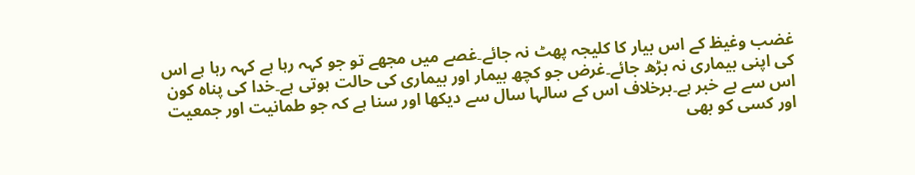غضب وغیظ کے اس بیار کا کلیجہ پھٹ نہ جائے۔غصے میں مجھے تو جو کہہ رہا ہے کہہ رہا ہے اس کی اپنی بیماری نہ بڑھ جائے۔غرض جو کچھ بیمار اور بیماری کی حالت ہوتی ہے۔خدا کی پناہ کون اس سے بے خبر ہے۔برخلاف اس کے سالہا سال سے دیکھا اور سنا ہے کہ جو طمانیت اور جمعیت اور کسی کو بھی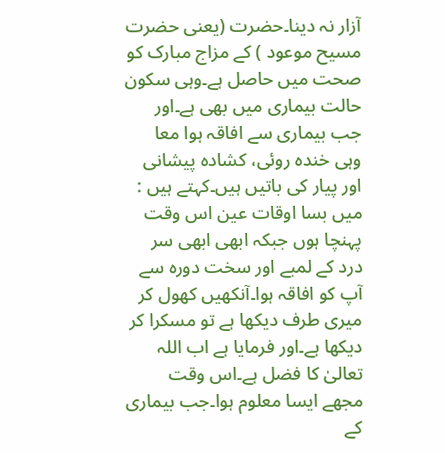آزار نہ دینا۔حضرت (یعنی حضرت مسیح موعود ) کے مزاج مبارک کو صحت میں حاصل ہے۔وہی سکون حالت بیماری میں بھی ہے۔اور جب بیماری سے افاقہ ہوا معا وہی خندہ روئی، کشادہ پیشانی اور پیار کی باتیں ہیں۔کہتے ہیں : میں بسا اوقات عین اس وقت پہنچا ہوں جبکہ ابھی ابھی سر درد کے لمبے اور سخت دورہ سے آپ کو افاقہ ہوا۔آنکھیں کھول کر میری طرف دیکھا ہے تو مسکرا کر دیکھا ہے۔اور فرمایا ہے اب اللہ تعالیٰ کا فضل ہے۔اس وقت مجھے ایسا معلوم ہوا۔جب بیماری کے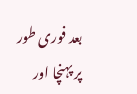بعد فوری طور پر پہنچا اور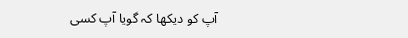آپ کو دیکھا کہ گویا آپ کسی